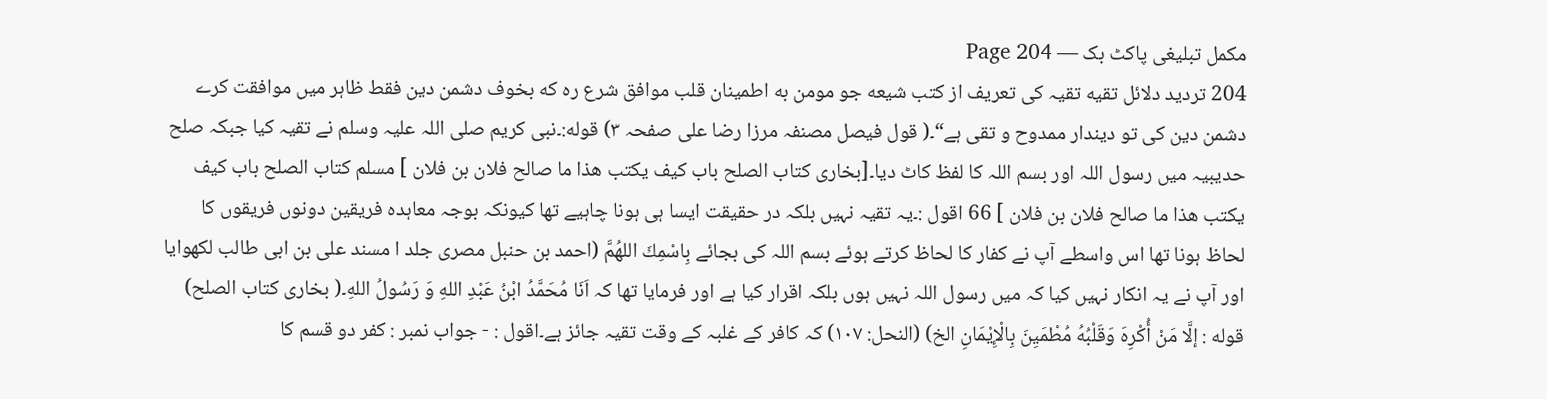مکمل تبلیغی پاکٹ بک — Page 204
204 تردید دلائل تقیه تقیہ کی تعریف از کتب شیعه جو مومن به اطمینان قلب موافق شرع ره که بخوف دشمن دین فقط ظاہر میں موافقت کرے دشمن دین کی تو دیندار ممدوح و تقی ہے“۔( قول فیصل مصنفہ مرزا رضا علی صفحہ ۳) قوله:۔نبی کریم صلی اللہ علیہ وسلم نے تقیہ کیا جبکہ صلح حدیبیہ میں رسول اللہ اور بسم اللہ کا لفظ کاٹ دیا۔[بخاری کتاب الصلح باب كيف يكتب هذا ما صالح فلان بن فلان ] مسلم كتاب الصلح باب كيف يكتب هذا ما صالح فلان بن فلان ] 66 اقول :۔یہ تقیہ نہیں بلکہ در حقیقت ایسا ہی ہونا چاہیے تھا کیونکہ بوجہ معاہدہ فریقین دونوں فریقوں کا لحاظ ہونا تھا اس واسطے آپ نے کفار کا لحاظ کرتے ہوئے بسم اللہ کی بجائے بِاسْمِكَ اللهُمَّ (احمد بن حنبل مصری جلد ا مسند علی بن ابی طالب لکھوایا اور آپ نے یہ انکار نہیں کیا کہ میں رسول اللہ نہیں ہوں بلکہ اقرار کیا ہے اور فرمایا تھا کہ اَنَا مُحَمَّدُ ابْنُ عَبْدِ اللهِ وَ رَسُولُ اللهِ۔( بخاری کتاب الصلح) قوله : إلَّا مَنْ أُكْرِهَ وَقَلْبُهُ مُطْمَيِنَ بِالْإِيْمَانِ الخ) (النحل: ۱۰۷) کہ کافر کے غلبہ کے وقت تقیہ جائز ہے۔اقول : - جواب نمبر : کفر دو قسم کا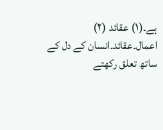ہے۔(۱) عقائد (۲) اعمال۔عقائد۔انسان کے دل کے ساتھ تعلق رکھتے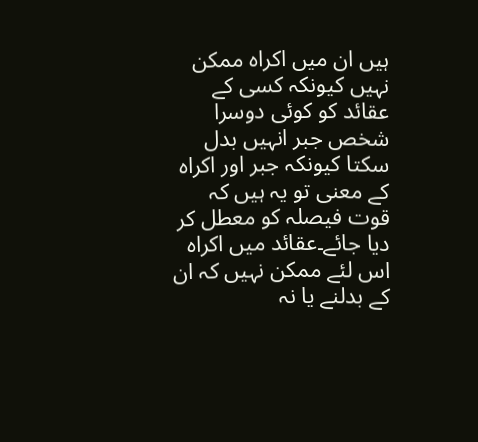ہیں ان میں اکراہ ممکن نہیں کیونکہ کسی کے عقائد کو کوئی دوسرا شخص جبر انہیں بدل سکتا کیونکہ جبر اور اکراہ کے معنی تو یہ ہیں کہ قوت فیصلہ کو معطل کر دیا جائے۔عقائد میں اکراہ اس لئے ممکن نہیں کہ ان کے بدلنے یا نہ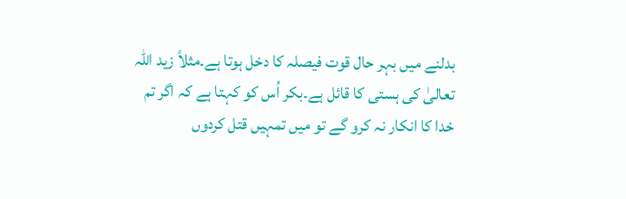بدلنے میں بہر حال قوت فیصلہ کا دخل ہوتا ہے۔مثلاً زید اللہ تعالیٰ کی ہستی کا قائل ہے۔بکر اُس کو کہتا ہے کہ اگر تم خدا کا انکار نہ کرو گے تو میں تمہیں قتل کردوں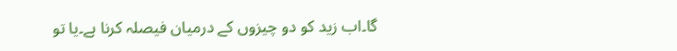گا۔اب زید کو دو چیزوں کے درمیان فیصلہ کرنا ہے۔یا تو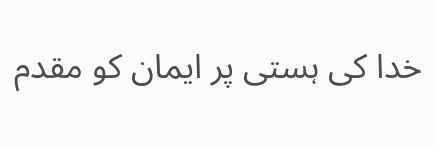خدا کی ہستی پر ایمان کو مقدم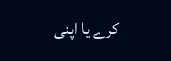کرے یا اپنی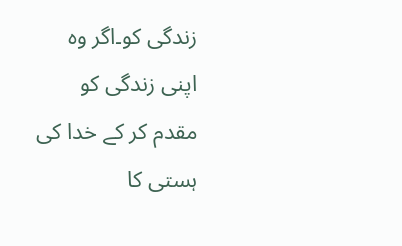زندگی کو۔اگر وہ اپنی زندگی کو مقدم کر کے خدا کی ہستی کا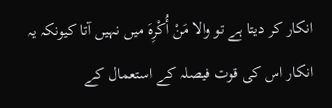انکار کر دیتا ہے تو والا مَنْ أُكْرِهَ میں نہیں آتا کیونکہ یہ انکار اس کی قوت فیصلہ کے استعمال کے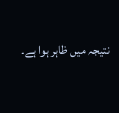نتیجہ میں ظاہر ہوا ہے۔